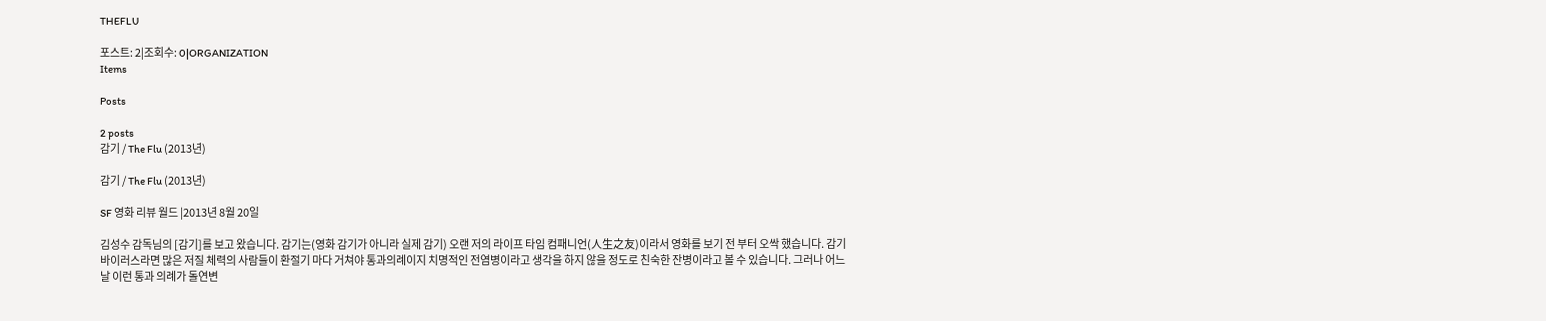THEFLU

포스트: 2|조회수: 0|ORGANIZATION
Items

Posts

2 posts
감기 / The Flu (2013년)

감기 / The Flu (2013년)

SF 영화 리뷰 월드 |2013년 8월 20일

김성수 감독님의 [감기]를 보고 왔습니다. 감기는(영화 감기가 아니라 실제 감기) 오랜 저의 라이프 타임 컴패니언(人生之友)이라서 영화를 보기 전 부터 오싹 했습니다. 감기 바이러스라면 많은 저질 체력의 사람들이 환절기 마다 거쳐야 통과의례이지 치명적인 전염병이라고 생각을 하지 않을 정도로 친숙한 잔병이라고 볼 수 있습니다. 그러나 어느날 이런 통과 의례가 돌연변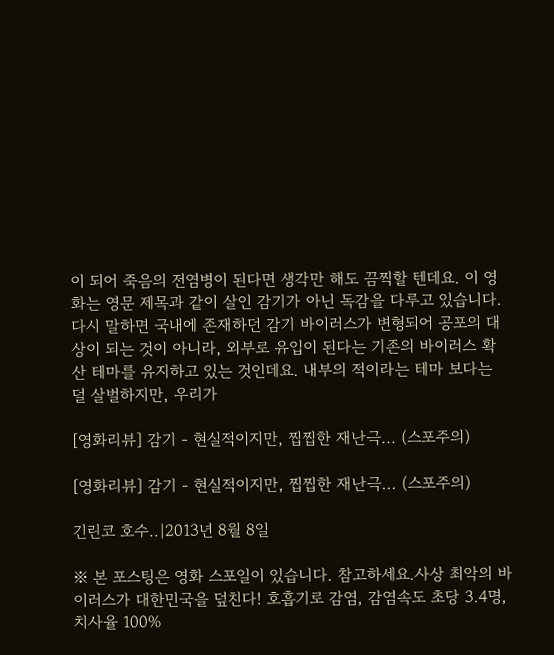이 되어 죽음의 전염병이 된다면 생각만 해도 끔찍할 텐데요. 이 영화는 영문 제목과 같이 살인 감기가 아닌 독감을 다루고 있습니다.다시 말하면 국내에 존재하던 감기 바이러스가 변형되어 공포의 대상이 되는 것이 아니라, 외부로 유입이 된다는 기존의 바이러스 확산 테마를 유지하고 있는 것인데요. 내부의 적이라는 테마 보다는 덜 살벌하지만, 우리가

[영화리뷰] 감기 - 현실적이지만, 찝찝한 재난극... (스포주의)

[영화리뷰] 감기 - 현실적이지만, 찝찝한 재난극... (스포주의)

긴린코 호수..|2013년 8월 8일

※ 본 포스팅은 영화 스포일이 있습니다. 참고하세요.사상 최악의 바이러스가 대한민국을 덮친다! 호흡기로 감염, 감염속도 초당 3.4명, 치사율 100%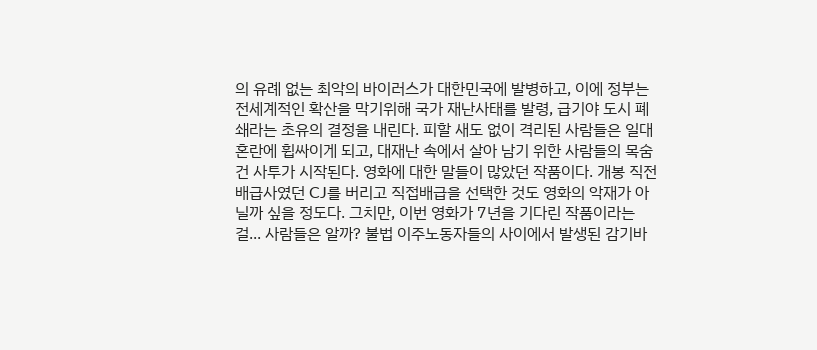의 유례 없는 최악의 바이러스가 대한민국에 발병하고, 이에 정부는 전세계적인 확산을 막기위해 국가 재난사태를 발령, 급기야 도시 폐쇄라는 초유의 결정을 내린다. 피할 새도 없이 격리된 사람들은 일대혼란에 휩싸이게 되고, 대재난 속에서 살아 남기 위한 사람들의 목숨 건 사투가 시작된다. 영화에 대한 말들이 많았던 작품이다. 개봉 직전 배급사였던 CJ를 버리고 직접배급을 선택한 것도 영화의 악재가 아닐까 싶을 정도다. 그치만, 이번 영화가 7년을 기다린 작품이라는 걸... 사람들은 알까? 불법 이주노동자들의 사이에서 발생된 감기바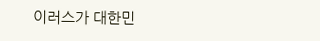이러스가 대한민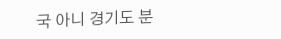국 아니 경기도 분